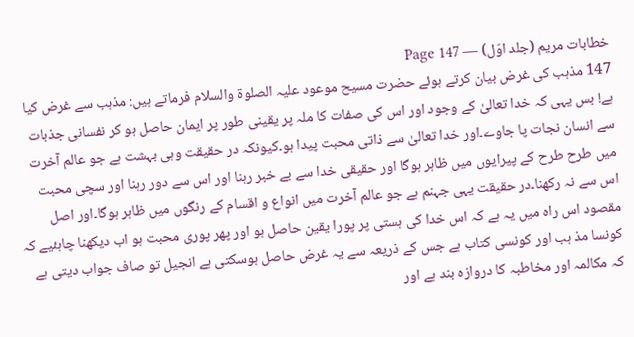خطابات مریم (جلد اوّل) — Page 147
147 مذہب کی غرض بیان کرتے ہوئے حضرت مسیح موعود علیہ الصلوۃ والسلام فرماتے ہیں: مذہب سے غرض کیا ہے! بس یہی کہ خدا تعالیٰ کے وجود اور اس کی صفات کا ملہ پر یقینی طور پر ایمان حاصل ہو کر نفسانی جذبات سے انسان نجات پا جاوے۔اور خدا تعالیٰ سے ذاتی محبت پیدا ہو۔کیونکہ در حقیقت وہی بہشت ہے جو عالم آخرت میں طرح طرح کے پیرایوں میں ظاہر ہوگا اور حقیقی خدا سے بے خبر رہنا اور اس سے دور رہنا اور سچی محبت اس سے نہ رکھنا۔در حقیقت یہی جہنم ہے جو عالم آخرت میں انواع و اقسام کے رنگوں میں ظاہر ہوگا۔اور اصل مقصود اس راہ میں یہ ہے کہ اس خدا کی ہستی پر پورا یقین حاصل ہو اور پھر پوری محبت ہو اب دیکھنا چاہئیے کہ کونسا مذ ہب اور کونسی کتاب ہے جس کے ذریعہ سے یہ غرض حاصل ہوسکتی ہے انجیل تو صاف جواب دیتی ہے کہ مکالمہ اور مخاطبہ کا دروازہ بند ہے اور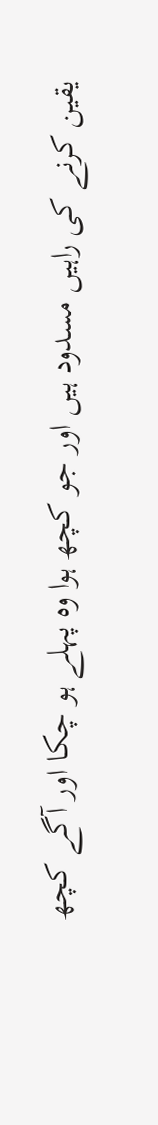یقین کرنے کی راہیں مسدود ہیں اور جو کچھ ہوا وہ پہلے ہو چکا اور آگے کچھ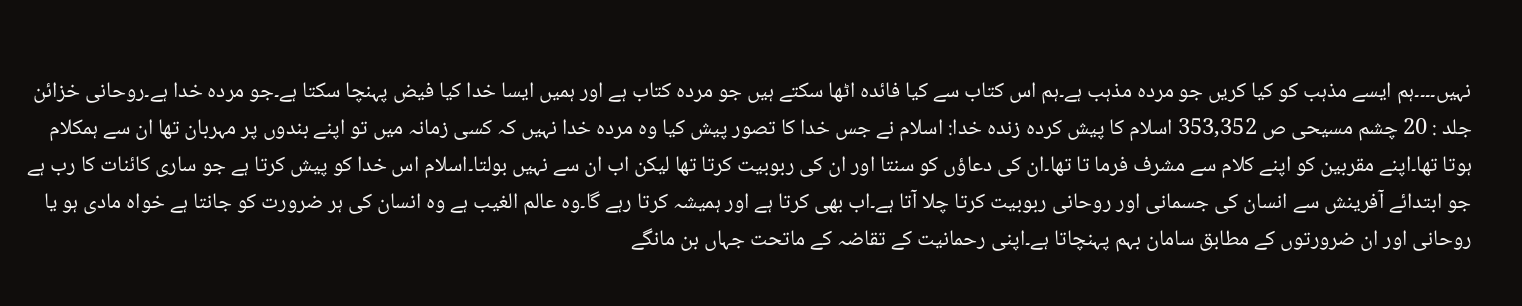نہیں۔۔۔۔ہم ایسے مذہب کو کیا کریں جو مردہ مذہب ہے۔ہم اس کتاب سے کیا فائدہ اٹھا سکتے ہیں جو مردہ کتاب ہے اور ہمیں ایسا خدا کیا فیض پہنچا سکتا ہے۔جو مردہ خدا ہے۔روحانی خزائن جلد : 20 چشم مسیحی ص 353,352 اسلام کا پیش کردہ زندہ خدا: اسلام نے جس خدا کا تصور پیش کیا وہ مردہ خدا نہیں کہ کسی زمانہ میں تو اپنے بندوں پر مہربان تھا ان سے ہمکلام ہوتا تھا۔اپنے مقربین کو اپنے کلام سے مشرف فرما تا تھا۔ان کی دعاؤں کو سنتا اور ان کی ربوبیت کرتا تھا لیکن اب ان سے نہیں بولتا۔اسلام اس خدا کو پیش کرتا ہے جو ساری کائنات کا رب ہے جو ابتدائے آفرینش سے انسان کی جسمانی اور روحانی ربوبیت کرتا چلا آتا ہے۔اب بھی کرتا ہے اور ہمیشہ کرتا رہے گا۔وہ عالم الغیب ہے وہ انسان کی ہر ضرورت کو جانتا ہے خواہ مادی ہو یا روحانی اور ان ضرورتوں کے مطابق سامان بہم پہنچاتا ہے۔اپنی رحمانیت کے تقاضہ کے ماتحت جہاں بن مانگے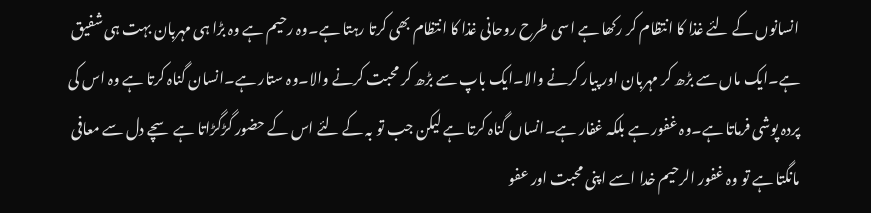انسانوں کے لئے غذا کا انتظام کر رکھا ہے اسی طرح روحانی غذا کا انتظام بھی کرتا رہتا ہے۔وہ رحیم ہے وہ بڑا ہی مہربان بہت ہی شفیق ہے۔ایک ماں سے بڑھ کر مہربان اور پیار کرنے والا۔ایک باپ سے بڑھ کر محبت کرنے والا۔وہ ستار ہے۔انسان گناہ کرتا ہے وہ اس کی پردہ پوشی فرماتا ہے۔وہ غفور ہے بلکہ غفار ہے۔انساں گناہ کرتا ہے لیکن جب تو بہ کے لئے اس کے حضور گڑگڑاتا ہے سچے دل سے معافی مانگتا ہے تو وہ غفور الرحیم خدا اسے اپنی محبت اور عفو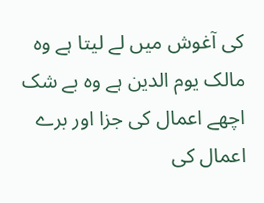کی آغوش میں لے لیتا ہے وہ مالک یوم الدین ہے وہ بے شک اچھے اعمال کی جزا اور برے اعمال کی